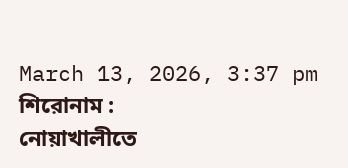March 13, 2026, 3:37 pm
শিরোনাম :
নোয়াখালীতে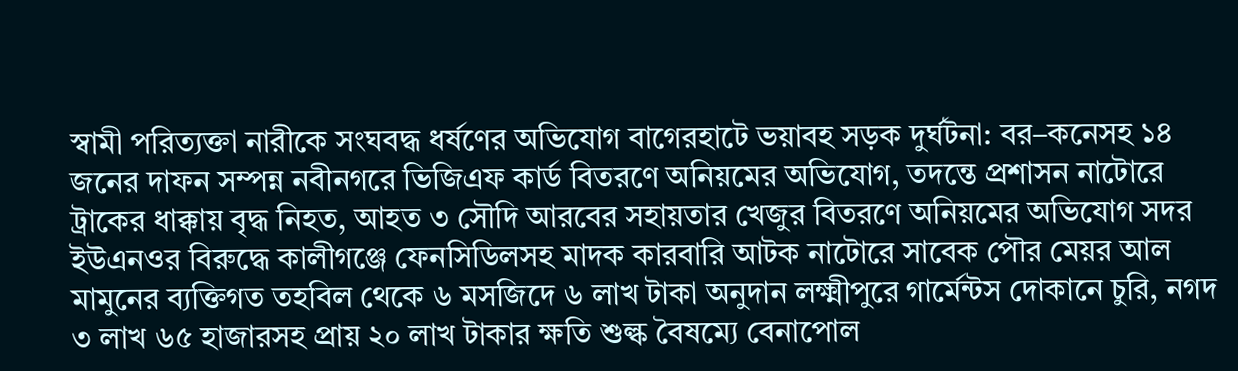স্বামী পরিত্যক্তা নারীকে সংঘবদ্ধ ধর্ষণের অভিযোগ বাগেরহাটে ভয়াবহ সড়ক দুর্ঘটনা: বর–কনেসহ ১৪ জনের দাফন সম্পন্ন নবীনগরে ভিজিএফ কার্ড বিতরণে অনিয়মের অভিযোগ, তদন্তে প্রশাসন নাটোরে ট্রাকের ধাক্কায় বৃদ্ধ নিহত, আহত ৩ সৌদি আরবের সহায়তার খেজুর বিতরণে অনিয়মের অভিযোগ সদর ইউএনওর বিরুদ্ধে কালীগঞ্জে ফেনসিডিলসহ মাদক কারবারি আটক নাটোরে সাবেক পৌর মেয়র আল মামুনের ব্যক্তিগত তহবিল থেকে ৬ মসজিদে ৬ লাখ টাকা অনুদান লক্ষ্মীপুরে গার্মেন্টস দোকানে চুরি, নগদ ৩ লাখ ৬৫ হাজারসহ প্রায় ২০ লাখ টাকার ক্ষতি শুল্ক বৈষম্যে বেনাপোল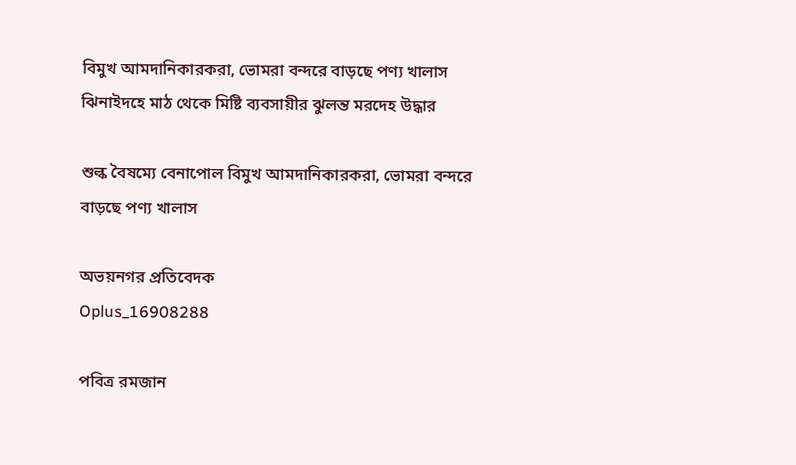বিমুখ আমদানিকারকরা, ভোমরা বন্দরে বাড়ছে পণ্য খালাস ঝিনাইদহে মাঠ থেকে মিষ্টি ব্যবসায়ীর ঝুলন্ত মরদেহ উদ্ধার

শুল্ক বৈষম্যে বেনাপোল বিমুখ আমদানিকারকরা, ভোমরা বন্দরে বাড়ছে পণ্য খালাস

অভয়নগর প্রতিবেদক
Oplus_16908288

পবিত্র রমজান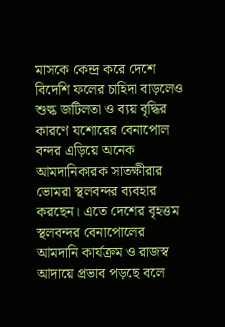মাসকে কেন্দ্র করে দেশে বিদেশি ফলের চাহিদা বাড়লেও শুল্ক জটিলতা ও ব্যয় বৃদ্ধির কারণে যশোরের বেনাপোল বন্দর এড়িয়ে অনেক আমদানিকারক সাতক্ষীরার ভোমরা স্থলবন্দর ব্যবহার করছেন। এতে দেশের বৃহত্তম স্থলবন্দর বেনাপোলের আমদানি কার্যক্রম ও রাজস্ব আদায়ে প্রভাব পড়ছে বলে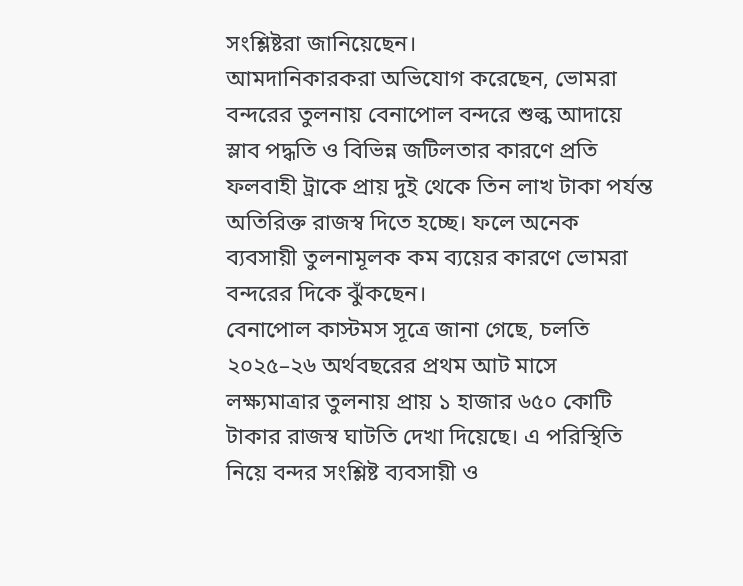সংশ্লিষ্টরা জানিয়েছেন।
আমদানিকারকরা অভিযোগ করেছেন, ভোমরা বন্দরের তুলনায় বেনাপোল বন্দরে শুল্ক আদায়ে স্লাব পদ্ধতি ও বিভিন্ন জটিলতার কারণে প্রতি ফলবাহী ট্রাকে প্রায় দুই থেকে তিন লাখ টাকা পর্যন্ত অতিরিক্ত রাজস্ব দিতে হচ্ছে। ফলে অনেক ব্যবসায়ী তুলনামূলক কম ব্যয়ের কারণে ভোমরা বন্দরের দিকে ঝুঁকছেন।
বেনাপোল কাস্টমস সূত্রে জানা গেছে, চলতি ২০২৫–২৬ অর্থবছরের প্রথম আট মাসে লক্ষ্যমাত্রার তুলনায় প্রায় ১ হাজার ৬৫০ কোটি টাকার রাজস্ব ঘাটতি দেখা দিয়েছে। এ পরিস্থিতি নিয়ে বন্দর সংশ্লিষ্ট ব্যবসায়ী ও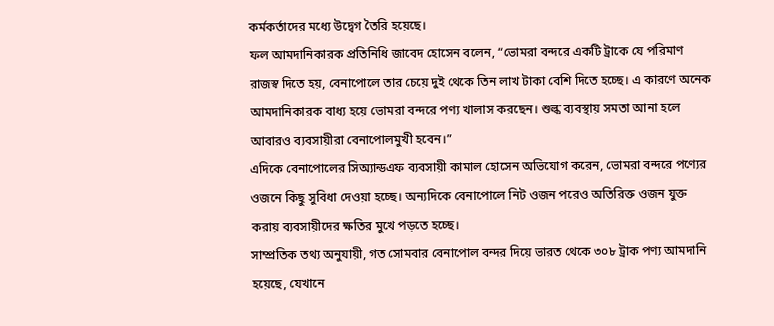কর্মকর্তাদের মধ্যে উদ্বেগ তৈরি হয়েছে।
ফল আমদানিকারক প্রতিনিধি জাবেদ হোসেন বলেন, “ভোমরা বন্দরে একটি ট্রাকে যে পরিমাণ রাজস্ব দিতে হয়, বেনাপোলে তার চেয়ে দুই থেকে তিন লাখ টাকা বেশি দিতে হচ্ছে। এ কারণে অনেক আমদানিকারক বাধ্য হয়ে ভোমরা বন্দরে পণ্য খালাস করছেন। শুল্ক ব্যবস্থায় সমতা আনা হলে আবারও ব্যবসায়ীরা বেনাপোলমুখী হবেন।”
এদিকে বেনাপোলের সিঅ্যান্ডএফ ব্যবসায়ী কামাল হোসেন অভিযোগ করেন, ভোমরা বন্দরে পণ্যের ওজনে কিছু সুবিধা দেওয়া হচ্ছে। অন্যদিকে বেনাপোলে নিট ওজন পরেও অতিরিক্ত ওজন যুক্ত করায় ব্যবসায়ীদের ক্ষতির মুখে পড়তে হচ্ছে।
সাম্প্রতিক তথ্য অনুযায়ী, গত সোমবার বেনাপোল বন্দর দিয়ে ভারত থেকে ৩০৮ ট্রাক পণ্য আমদানি হয়েছে, যেখানে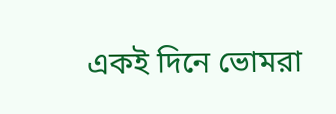একই দিনে ভোমরা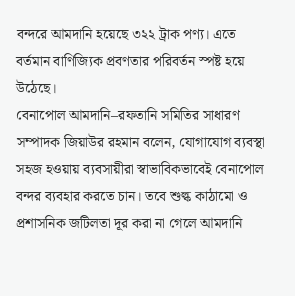বন্দরে আমদানি হয়েছে ৩২২ ট্রাক পণ্য। এতে বর্তমান বাণিজ্যিক প্রবণতার পরিবর্তন স্পষ্ট হয়ে উঠেছে।
বেনাপোল আমদানি–রফতানি সমিতির সাধারণ সম্পাদক জিয়াউর রহমান বলেন, যোগাযোগ ব্যবস্থা সহজ হওয়ায় ব্যবসায়ীরা স্বাভাবিকভাবেই বেনাপোল বন্দর ব্যবহার করতে চান। তবে শুল্ক কাঠামো ও প্রশাসনিক জটিলতা দূর করা না গেলে আমদানি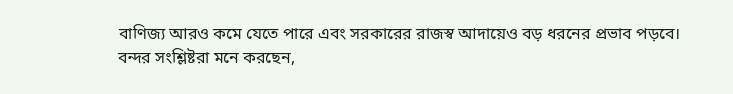বাণিজ্য আরও কমে যেতে পারে এবং সরকারের রাজস্ব আদায়েও বড় ধরনের প্রভাব পড়বে।
বন্দর সংশ্লিষ্টরা মনে করছেন,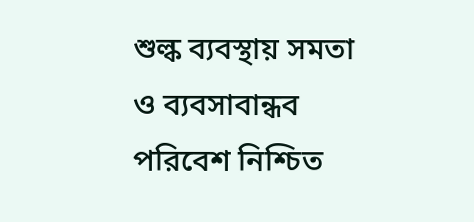শুল্ক ব্যবস্থায় সমতা ও ব্যবসাবান্ধব পরিবেশ নিশ্চিত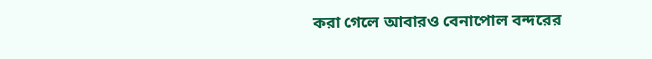করা গেলে আবারও বেনাপোল বন্দরের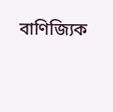বাণিজ্যিক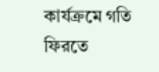কার্যক্রমে গতি ফিরতে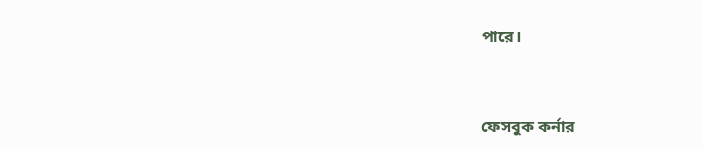পারে।



ফেসবুক কর্নার